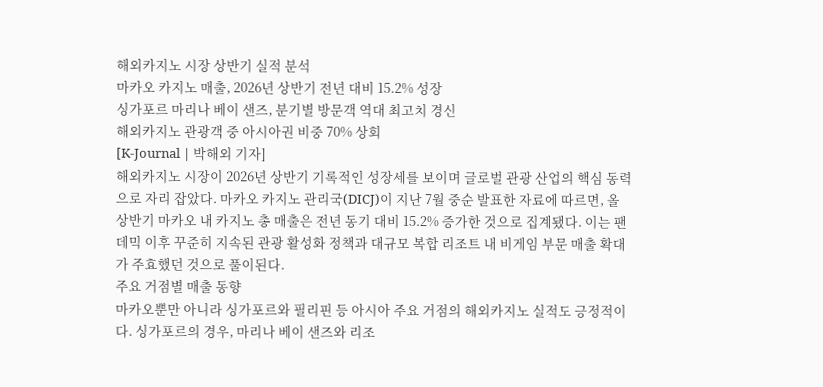해외카지노 시장 상반기 실적 분석
마카오 카지노 매출, 2026년 상반기 전년 대비 15.2% 성장
싱가포르 마리나 베이 샌즈, 분기별 방문객 역대 최고치 경신
해외카지노 관광객 중 아시아권 비중 70% 상회
[K-Journal | 박해외 기자]
해외카지노 시장이 2026년 상반기 기록적인 성장세를 보이며 글로벌 관광 산업의 핵심 동력으로 자리 잡았다. 마카오 카지노 관리국(DICJ)이 지난 7월 중순 발표한 자료에 따르면, 올 상반기 마카오 내 카지노 총 매출은 전년 동기 대비 15.2% 증가한 것으로 집계됐다. 이는 팬데믹 이후 꾸준히 지속된 관광 활성화 정책과 대규모 복합 리조트 내 비게임 부문 매출 확대가 주효했던 것으로 풀이된다.
주요 거점별 매출 동향
마카오뿐만 아니라 싱가포르와 필리핀 등 아시아 주요 거점의 해외카지노 실적도 긍정적이다. 싱가포르의 경우, 마리나 베이 샌즈와 리조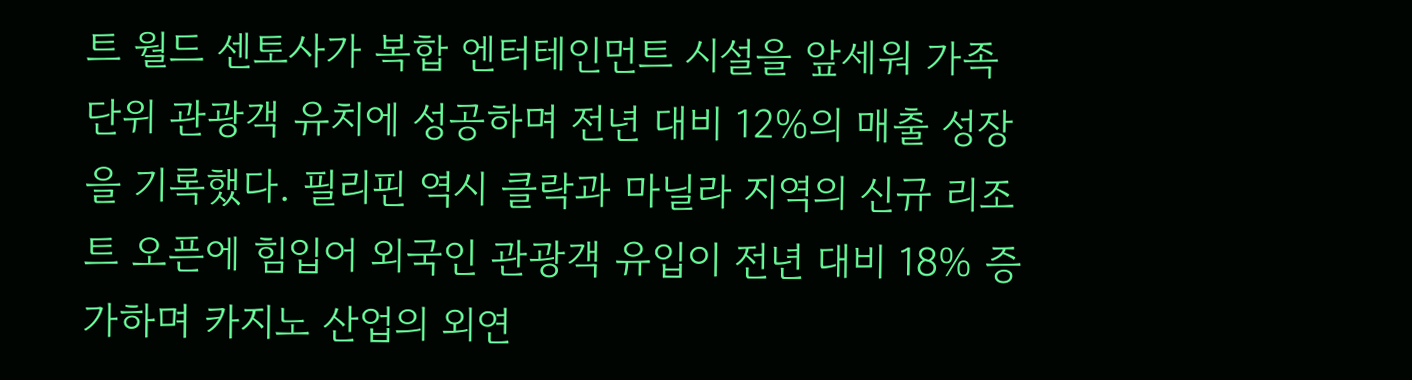트 월드 센토사가 복합 엔터테인먼트 시설을 앞세워 가족 단위 관광객 유치에 성공하며 전년 대비 12%의 매출 성장을 기록했다. 필리핀 역시 클락과 마닐라 지역의 신규 리조트 오픈에 힘입어 외국인 관광객 유입이 전년 대비 18% 증가하며 카지노 산업의 외연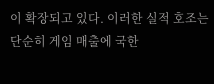이 확장되고 있다. 이러한 실적 호조는 단순히 게임 매출에 국한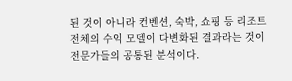된 것이 아니라 컨벤션, 숙박, 쇼핑 등 리조트 전체의 수익 모델이 다변화된 결과라는 것이 전문가들의 공통된 분석이다.